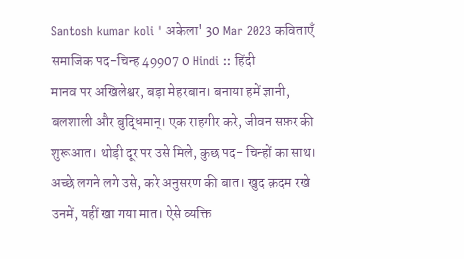Santosh kumar koli ' अकेला' 30 Mar 2023 कविताएँ समाजिक पद-चिन्ह 49907 0 Hindi :: हिंदी
मानव पर अखिलेश्वर, बड़ा मेहरबान। बनाया हमें ज्ञानी, बलशाली और बुद्धिमान्। एक राहगीर करे, जीवन सफ़र की शुरूआत। थोड़ी दूर पर उसे मिले, कुछ पद- चिन्हों का साथ। अच्छे लगने लगे उसे, करे अनुसरण की बात। खुद क़दम रखे उनमें, यहीं खा गया मात। ऐसे व्यक्ति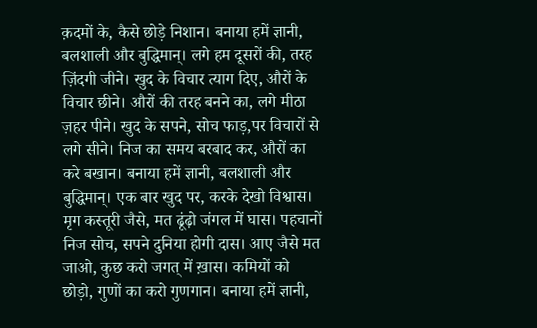क़दमों के, कैसे छोड़े निशान। बनाया हमें ज्ञानी, बलशाली और बुद्धिमान्। लगे हम दूसरों की, तरह ज़िंदगी जीने। खुद के विचार त्याग दिए, औरों के विचार छीने। औरों की तरह बनने का, लगे मीठा ज़हर पीने। खुद के सपने, सोच फाड़,पर विचारों से लगे सीने। निज का समय बरबाद कर, औरों का करे बखान। बनाया हमें ज्ञानी, बलशाली और बुद्धिमान्। एक बार खुद पर, करके देखो विश्वास। मृग कस्तूरी जैसे, मत ढूंढ़ो जंगल में घास। पहचानों निज सोच, सपने दुनिया होगी दास। आए जैसे मत जाओ, कुछ करो जगत् में ख़ास। कमियों को छोड़ो, गुणों का करो गुणगान। बनाया हमें ज्ञानी,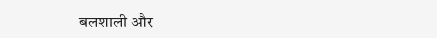बलशाली और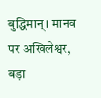बुद्धिमान्। मानव पर अखिलेश्वर, बड़ा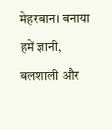मेहरबान। बनाया हमें ज्ञानी, बलशाली और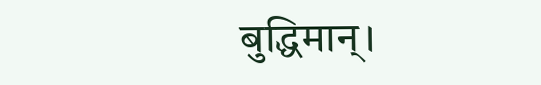बुद्धिमान्।